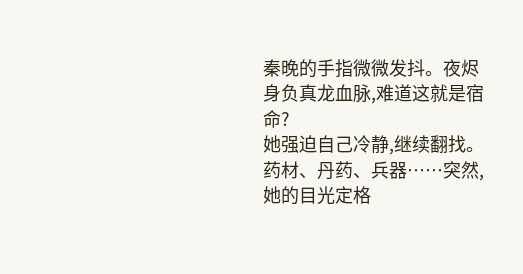秦晚的手指微微发抖。夜烬身负真龙血脉,难道这就是宿命?
她强迫自己冷静,继续翻找。药材、丹药、兵器……突然,她的目光定格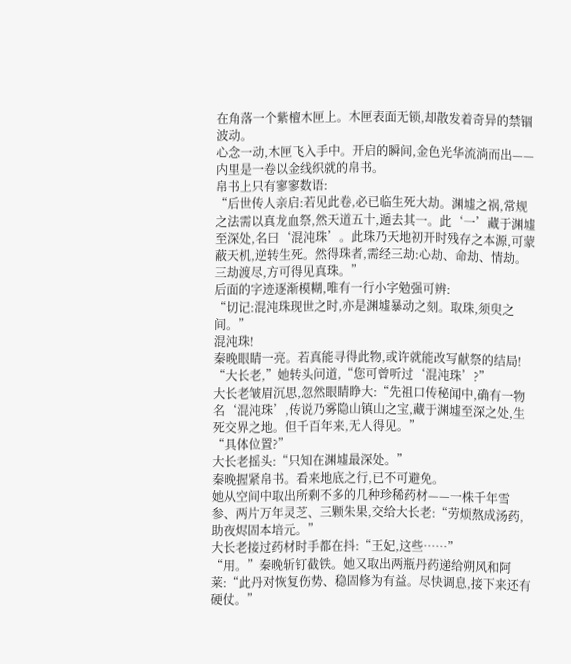在角落一个紫檀木匣上。木匣表面无锁,却散发着奇异的禁锢波动。
心念一动,木匣飞入手中。开启的瞬间,金色光华流淌而出——内里是一卷以金线织就的帛书。
帛书上只有寥寥数语:
“后世传人亲启:若见此卷,必已临生死大劫。渊墟之祸,常规之法需以真龙血祭,然天道五十,遁去其一。此‘一’藏于渊墟至深处,名曰‘混沌珠’。此珠乃天地初开时残存之本源,可蒙蔽天机,逆转生死。然得珠者,需经三劫:心劫、命劫、情劫。三劫渡尽,方可得见真珠。”
后面的字迹逐渐模糊,唯有一行小字勉强可辨:
“切记:混沌珠现世之时,亦是渊墟暴动之刻。取珠,须臾之间。”
混沌珠!
秦晚眼睛一亮。若真能寻得此物,或许就能改写献祭的结局!
“大长老,”她转头问道,“您可曾听过‘混沌珠’?”
大长老皱眉沉思,忽然眼睛睁大:“先祖口传秘闻中,确有一物名‘混沌珠’,传说乃雾隐山镇山之宝,藏于渊墟至深之处,生死交界之地。但千百年来,无人得见。”
“具体位置?”
大长老摇头:“只知在渊墟最深处。”
秦晚握紧帛书。看来地底之行,已不可避免。
她从空间中取出所剩不多的几种珍稀药材——一株千年雪参、两片万年灵芝、三颗朱果,交给大长老:“劳烦熬成汤药,助夜烬固本培元。”
大长老接过药材时手都在抖:“王妃,这些……”
“用。”秦晚斩钉截铁。她又取出两瓶丹药递给朔风和阿莱:“此丹对恢复伤势、稳固修为有益。尽快调息,接下来还有硬仗。”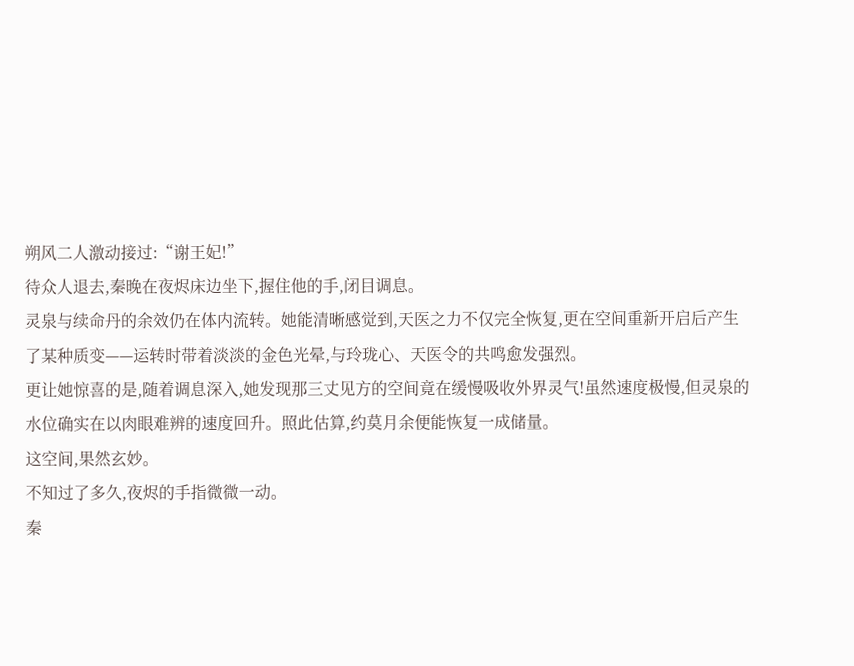朔风二人激动接过:“谢王妃!”
待众人退去,秦晚在夜烬床边坐下,握住他的手,闭目调息。
灵泉与续命丹的余效仍在体内流转。她能清晰感觉到,天医之力不仅完全恢复,更在空间重新开启后产生了某种质变——运转时带着淡淡的金色光晕,与玲珑心、天医令的共鸣愈发强烈。
更让她惊喜的是,随着调息深入,她发现那三丈见方的空间竟在缓慢吸收外界灵气!虽然速度极慢,但灵泉的水位确实在以肉眼难辨的速度回升。照此估算,约莫月余便能恢复一成储量。
这空间,果然玄妙。
不知过了多久,夜烬的手指微微一动。
秦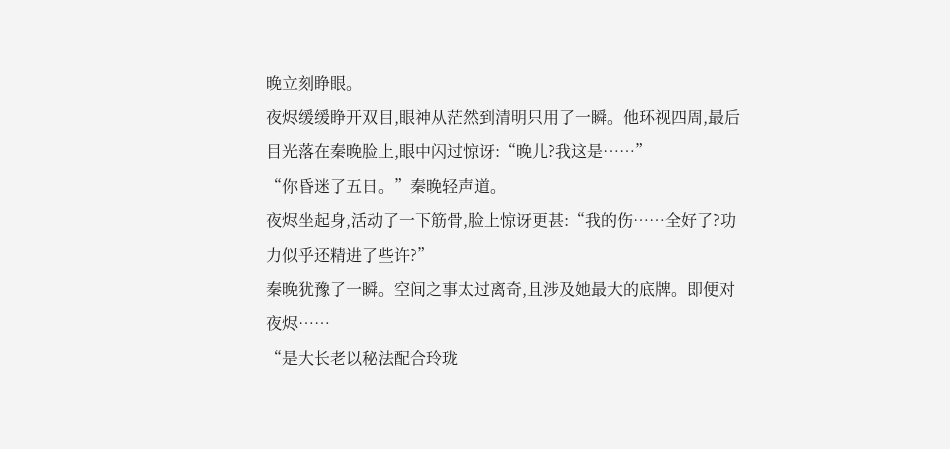晚立刻睁眼。
夜烬缓缓睁开双目,眼神从茫然到清明只用了一瞬。他环视四周,最后目光落在秦晚脸上,眼中闪过惊讶:“晚儿?我这是……”
“你昏迷了五日。”秦晚轻声道。
夜烬坐起身,活动了一下筋骨,脸上惊讶更甚:“我的伤……全好了?功力似乎还精进了些许?”
秦晚犹豫了一瞬。空间之事太过离奇,且涉及她最大的底牌。即便对夜烬……
“是大长老以秘法配合玲珑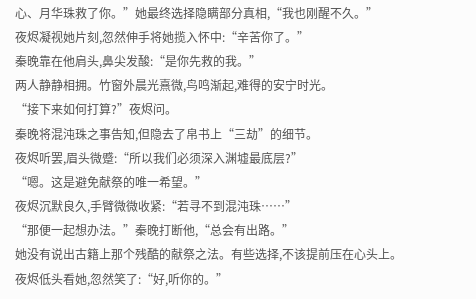心、月华珠救了你。”她最终选择隐瞒部分真相,“我也刚醒不久。”
夜烬凝视她片刻,忽然伸手将她揽入怀中:“辛苦你了。”
秦晚靠在他肩头,鼻尖发酸:“是你先救的我。”
两人静静相拥。竹窗外晨光熹微,鸟鸣渐起,难得的安宁时光。
“接下来如何打算?”夜烬问。
秦晚将混沌珠之事告知,但隐去了帛书上“三劫”的细节。
夜烬听罢,眉头微蹙:“所以我们必须深入渊墟最底层?”
“嗯。这是避免献祭的唯一希望。”
夜烬沉默良久,手臂微微收紧:“若寻不到混沌珠……”
“那便一起想办法。”秦晚打断他,“总会有出路。”
她没有说出古籍上那个残酷的献祭之法。有些选择,不该提前压在心头上。
夜烬低头看她,忽然笑了:“好,听你的。”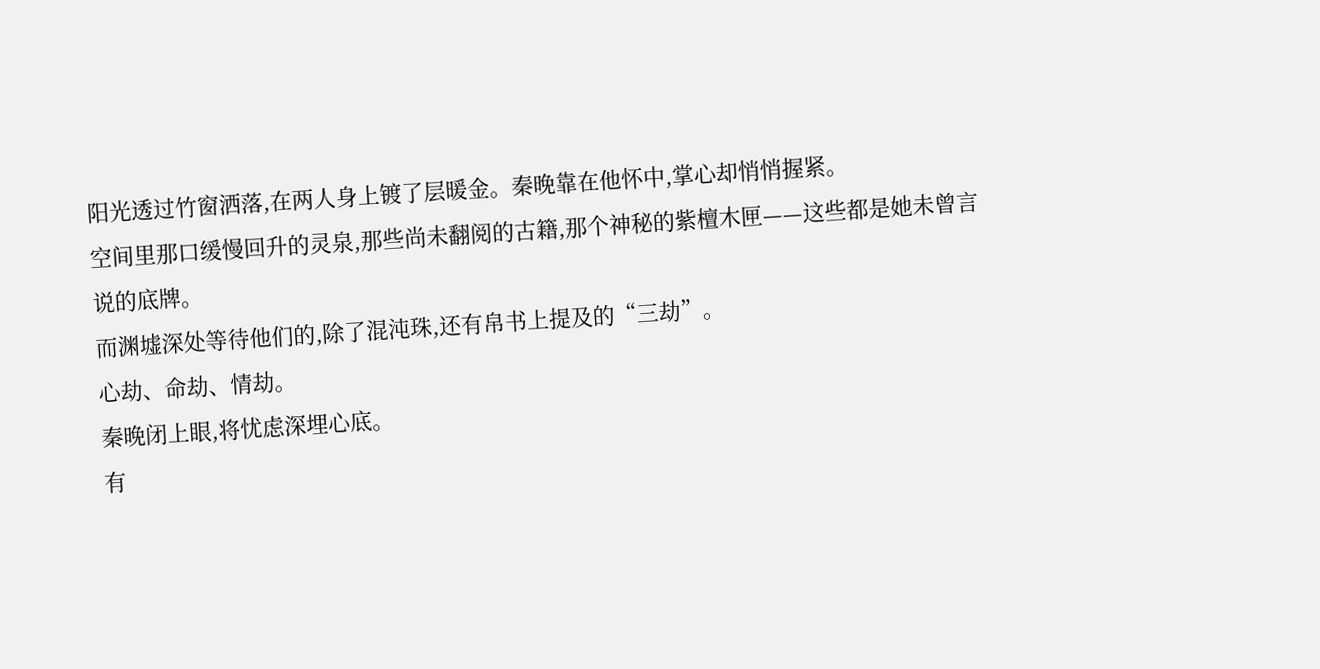阳光透过竹窗洒落,在两人身上镀了层暖金。秦晚靠在他怀中,掌心却悄悄握紧。
空间里那口缓慢回升的灵泉,那些尚未翻阅的古籍,那个神秘的紫檀木匣——这些都是她未曾言说的底牌。
而渊墟深处等待他们的,除了混沌珠,还有帛书上提及的“三劫”。
心劫、命劫、情劫。
秦晚闭上眼,将忧虑深埋心底。
有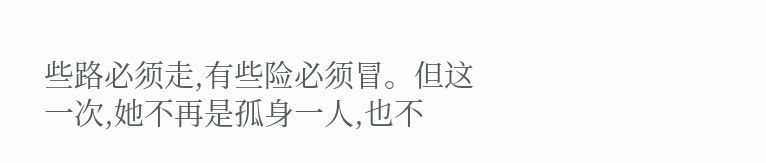些路必须走,有些险必须冒。但这一次,她不再是孤身一人,也不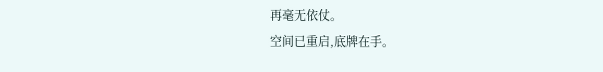再毫无依仗。
空间已重启,底牌在手。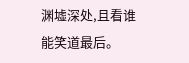渊墟深处,且看谁能笑道最后。